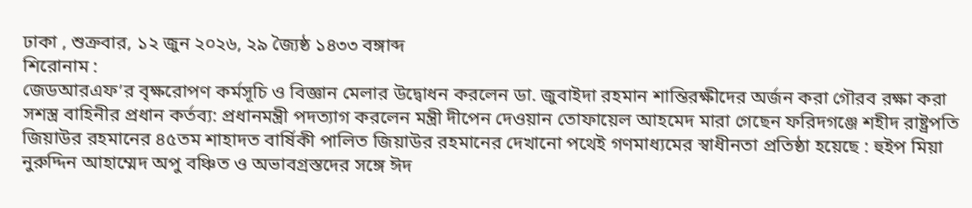ঢাকা , শুক্রবার, ১২ জুন ২০২৬, ২৯ জ্যৈষ্ঠ ১৪৩৩ বঙ্গাব্দ
শিরোনাম :
জেডআরএফ’র বৃক্ষরোপণ কর্মসূচি ও বিজ্ঞান মেলার উদ্বোধন করলেন ডা. জুবাইদা রহমান শান্তিরক্ষীদের অর্জন করা গৌরব রক্ষা করা সশস্ত্র বাহিনীর প্রধান কর্তব্য: প্রধানমন্ত্রী পদত্যাগ করলেন মন্ত্রী দীপেন দেওয়ান তোফায়েল আহমেদ মারা গেছেন ফরিদগঞ্জে শহীদ রাষ্ট্রপতি জিয়াউর রহমানের ৪৫তম শাহাদত বার্ষিকী পালিত জিয়াউর রহমানের দেখানো পথেই গণমাধ্যমের স্বাধীনতা প্রতিষ্ঠা হয়েছে : হুইপ মিয়া নুরুদ্দিন আহাম্মেদ অপু বঞ্চিত ও অভাবগ্রস্তদের সঙ্গে ঈদ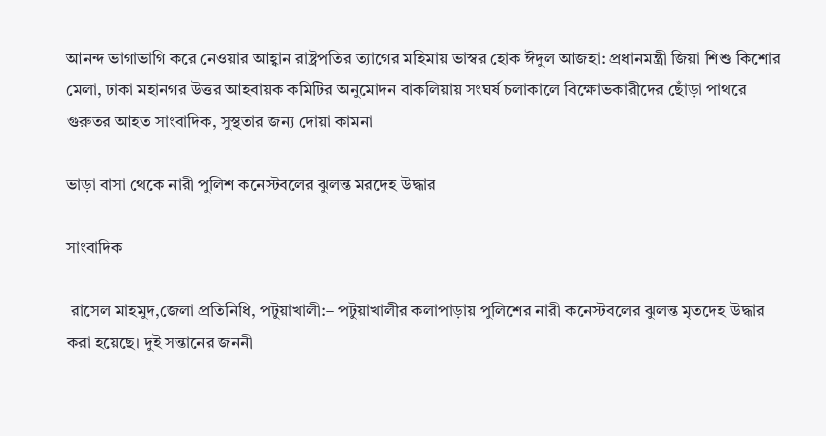আনন্দ ভাগাভাগি করে নেওয়ার আহ্বান রাষ্ট্রপতির ত্যাগের মহিমায় ভাস্বর হোক ঈদুল আজহা: প্রধানমন্ত্রী জিয়া শিশু কিশোর মেলা, ঢাকা মহানগর উত্তর আহবায়ক কমিটির অনুমোদন বাকলিয়ায় সংঘর্ষ চলাকালে বিক্ষোভকারীদের ছোঁড়া পাথরে গুরুতর আহত সাংবাদিক, সুস্থতার জন্য দোয়া কামনা

ভাড়া বাসা থেকে নারী পুলিশ কনেস্টবলের ঝুলন্ত মরদেহ উদ্ধার

সাংবাদিক

 রাসেল মাহমুদ,জেলা প্রতিনিধি, পটুয়াখালী:– পটুয়াখালীর কলাপাড়ায় পুলিশের নারী কনেস্টবলের ঝুলন্ত মৃতদেহ উদ্ধার করা হয়েছে। দুই সন্তানের জননী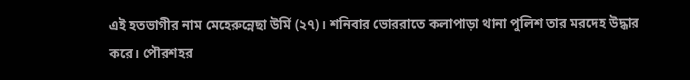এই হতভাগীর নাম মেহেরুন্নেছা উর্মি (২৭)। শনিবার ভোররাতে কলাপাড়া থানা পুলিশ তার মরদেহ উদ্ধার করে। পৌরশহর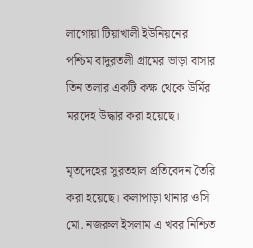লাগোয়া টিয়াখালী ইউনিয়নের পশ্চিম বাদুরতলী গ্রামের ভাড়া বাসার তিন তলার একটি কক্ষ থেকে উর্মির মরদেহ উদ্ধার করা হয়েছে।

মৃতদেহের সুরতহাল প্রতিবেদন তৈরি করা হয়েছে। কলাপাড়া থানার ওসি মো. নজরুল ইসলাম এ খবর নিশ্চিত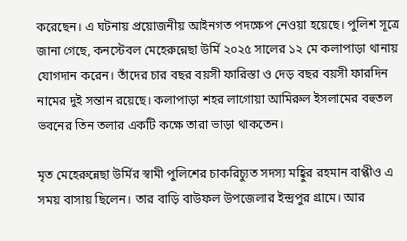করেছেন। এ ঘটনায় প্রয়োজনীয় আইনগত পদক্ষেপ নেওয়া হয়েছে। পুলিশ সূত্রে জানা গেছে, কনস্টেবল মেহেরুন্নেছা উর্মি ২০২৫ সালের ১২ মে কলাপাড়া থানায় যোগদান করেন। তাঁদের চার বছর বয়সী ফারিস্তা ও দেড় বছর বয়সী ফারদিন নামের দুই সন্তান রয়েছে। কলাপাড়া শহর লাগোয়া আমিরুল ইসলামের বহুতল ভবনের তিন তলার একটি কক্ষে তারা ভাড়া থাকতেন।

মৃত মেহেরুন্নেছা উর্মির স্বামী পুলিশের চাকরিচ্যুত সদস্য মহ্বিুর রহমান বাপ্পীও এ সময় বাসায় ছিলেন। তার বাড়ি বাউফল উপজেলার ইন্দ্রপুর গ্রামে। আর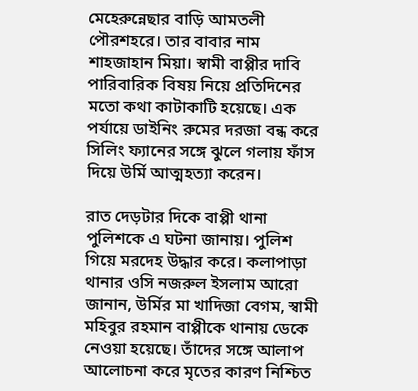মেহেরুন্নেছার বাড়ি আমতলী পৌরশহরে। তার বাবার নাম শাহজাহান মিয়া। স্বামী বাপ্পীর দাবি পারিবারিক বিষয় নিয়ে প্রতিদিনের মতো কথা কাটাকাটি হয়েছে। এক পর্যায়ে ডাইনিং রুমের দরজা বন্ধ করে সিলিং ফ্যানের সঙ্গে ঝুলে গলায় ফাঁস দিয়ে উর্মি আত্মহত্যা করেন।

রাত দেড়টার দিকে বাপ্পী থানা পুলিশকে এ ঘটনা জানায়। পুলিশ গিয়ে মরদেহ উদ্ধার করে। কলাপাড়া থানার ওসি নজরুল ইসলাম আরো জানান, উর্মির মা খাদিজা বেগম, স্বামী মহিবুর রহমান বাপ্পীকে থানায় ডেকে নেওয়া হয়েছে। তাঁদের সঙ্গে আলাপ আলোচনা করে মৃতের কারণ নিশ্চিত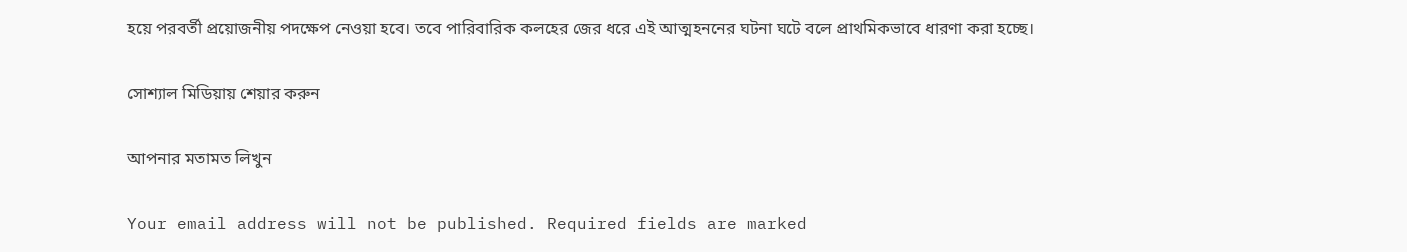হয়ে পরবর্তী প্রয়োজনীয় পদক্ষেপ নেওয়া হবে। তবে পারিবারিক কলহের জের ধরে এই আত্মহননের ঘটনা ঘটে বলে প্রাথমিকভাবে ধারণা করা হচ্ছে।

সোশ্যাল মিডিয়ায় শেয়ার করুন

আপনার মতামত লিখুন

Your email address will not be published. Required fields are marked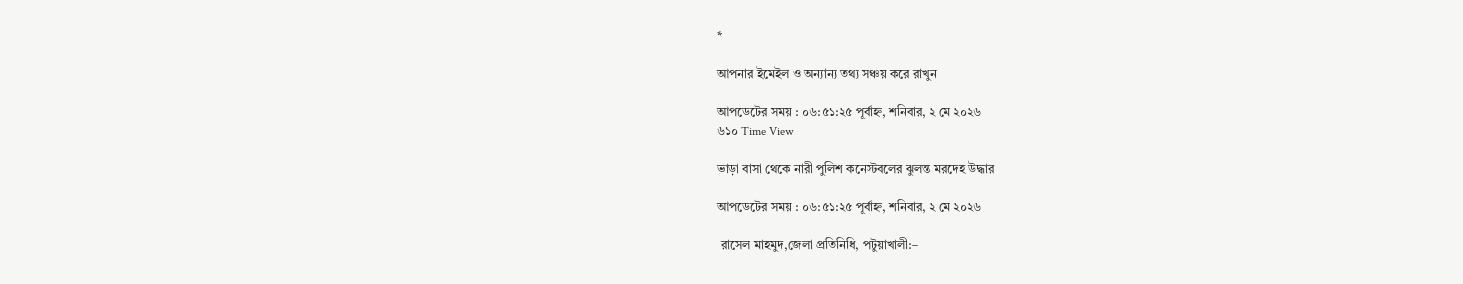*

আপনার ইমেইল ও অন্যান্য তথ্য সঞ্চয় করে রাখুন

আপডেটের সময় : ০৬:৫১:২৫ পূর্বাহ্ন, শনিবার, ২ মে ২০২৬
৬১০ Time View

ভাড়া বাসা থেকে নারী পুলিশ কনেস্টবলের ঝুলন্ত মরদেহ উদ্ধার

আপডেটের সময় : ০৬:৫১:২৫ পূর্বাহ্ন, শনিবার, ২ মে ২০২৬

 রাসেল মাহমুদ,জেলা প্রতিনিধি, পটুয়াখালী:–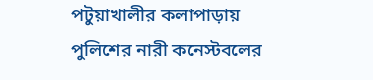পটুয়াখালীর কলাপাড়ায় পুলিশের নারী কনেস্টবলের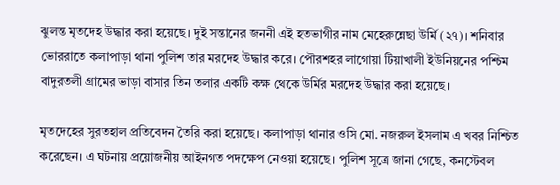ঝুলন্ত মৃতদেহ উদ্ধার করা হয়েছে। দুই সন্তানের জননী এই হতভাগীর নাম মেহেরুন্নেছা উর্মি (২৭)। শনিবার ভোররাতে কলাপাড়া থানা পুলিশ তার মরদেহ উদ্ধার করে। পৌরশহর লাগোয়া টিয়াখালী ইউনিয়নের পশ্চিম বাদুরতলী গ্রামের ভাড়া বাসার তিন তলার একটি কক্ষ থেকে উর্মির মরদেহ উদ্ধার করা হয়েছে।

মৃতদেহের সুরতহাল প্রতিবেদন তৈরি করা হয়েছে। কলাপাড়া থানার ওসি মো. নজরুল ইসলাম এ খবর নিশ্চিত করেছেন। এ ঘটনায় প্রয়োজনীয় আইনগত পদক্ষেপ নেওয়া হয়েছে। পুলিশ সূত্রে জানা গেছে, কনস্টেবল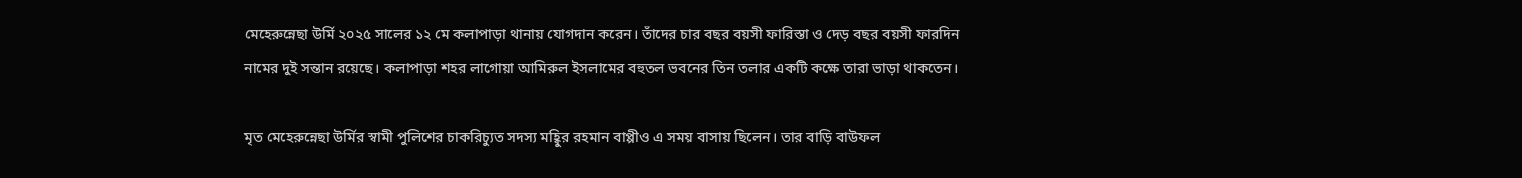মেহেরুন্নেছা উর্মি ২০২৫ সালের ১২ মে কলাপাড়া থানায় যোগদান করেন। তাঁদের চার বছর বয়সী ফারিস্তা ও দেড় বছর বয়সী ফারদিন নামের দুই সন্তান রয়েছে। কলাপাড়া শহর লাগোয়া আমিরুল ইসলামের বহুতল ভবনের তিন তলার একটি কক্ষে তারা ভাড়া থাকতেন।

মৃত মেহেরুন্নেছা উর্মির স্বামী পুলিশের চাকরিচ্যুত সদস্য মহ্বিুর রহমান বাপ্পীও এ সময় বাসায় ছিলেন। তার বাড়ি বাউফল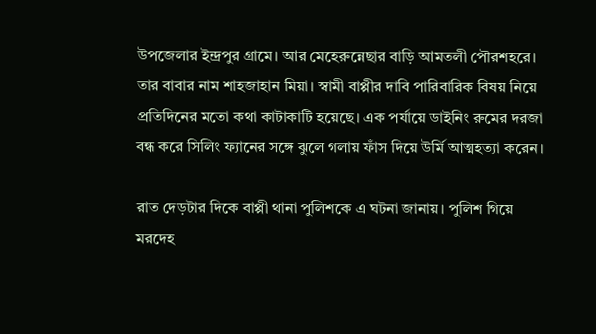উপজেলার ইন্দ্রপুর গ্রামে। আর মেহেরুন্নেছার বাড়ি আমতলী পৌরশহরে। তার বাবার নাম শাহজাহান মিয়া। স্বামী বাপ্পীর দাবি পারিবারিক বিষয় নিয়ে প্রতিদিনের মতো কথা কাটাকাটি হয়েছে। এক পর্যায়ে ডাইনিং রুমের দরজা বন্ধ করে সিলিং ফ্যানের সঙ্গে ঝুলে গলায় ফাঁস দিয়ে উর্মি আত্মহত্যা করেন।

রাত দেড়টার দিকে বাপ্পী থানা পুলিশকে এ ঘটনা জানায়। পুলিশ গিয়ে মরদেহ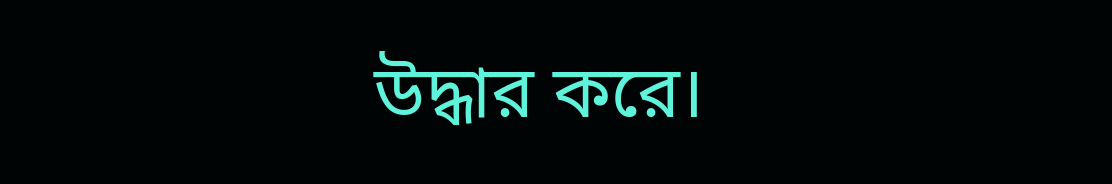উদ্ধার করে।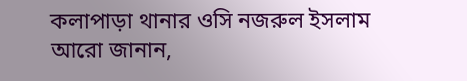কলাপাড়া থানার ওসি নজরুল ইসলাম আরো জানান,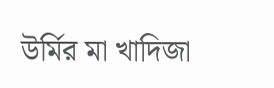উর্মির মা খাদিজা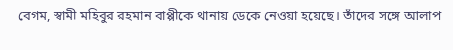বেগম, স্বামী মহিবুর রহমান বাপ্পীকে থানায় ডেকে নেওয়া হয়েছে। তাঁদের সঙ্গে আলাপ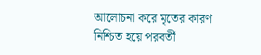আলোচনা করে মৃতের কারণ নিশ্চিত হয়ে পরবর্তী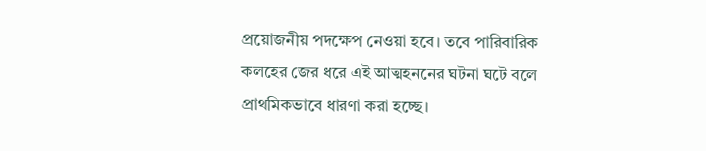প্রয়োজনীয় পদক্ষেপ নেওয়া হবে। তবে পারিবারিক কলহের জের ধরে এই আত্মহননের ঘটনা ঘটে বলে প্রাথমিকভাবে ধারণা করা হচ্ছে।